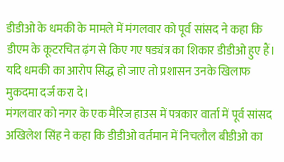डीडीओ के धमकी के मामले में मंगलवार को पूर्व सांसद ने कहा कि डीएम के कूटरचित ढ़ंग से किए गए षड्यंत्र का शिकार डीडीओ हुए हैं। यदि धमकी का आरोप सिद्ध हो जाए तो प्रशासन उनके खिलाफ मुकदमा दर्ज करा दे।
मंगलवार को नगर के एक मैरिज हाउस में पत्रकार वार्ता में पूर्व सांसद अखिलेश सिंह ने कहा कि डीडीओ वर्तमान में निचलौल बीडीओ का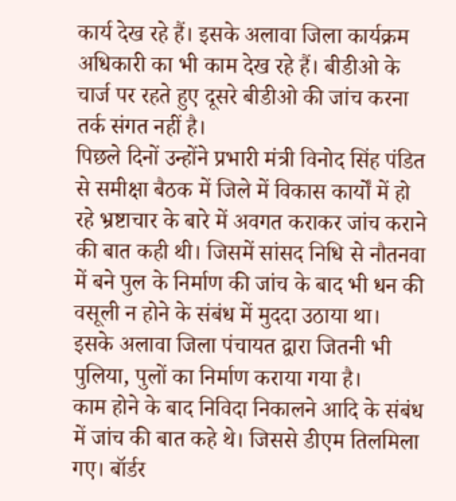कार्य देख रहे हैं। इसके अलावा जिला कार्यक्रम अधिकारी का भी काम देख रहे हैं। बीडीओ के चार्ज पर रहते हुए दूसरे बीडीओ की जांच करना तर्क संगत नहीं है।
पिछले दिनों उन्होंने प्रभारी मंत्री विनोद सिंह पंडित से समीक्षा बैठक में जिले में विकास कार्यों में हो रहे भ्रष्टाचार के बारे में अवगत कराकर जांच कराने की बात कही थी। जिसमें सांसद निधि से नौतनवा में बने पुल के निर्माण की जांच के बाद भी धन की वसूली न होने के संबंध में मुददा उठाया था। इसके अलावा जिला पंचायत द्वारा जितनी भी पुलिया, पुलों का निर्माण कराया गया है।
काम होने के बाद निविदा निकालने आदि के संबंध में जांच की बात कहे थे। जिससे डीएम तिलमिला गए। बॉर्डर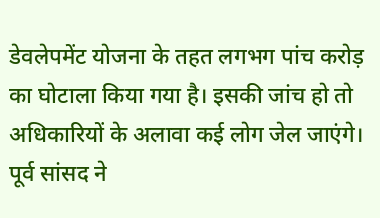डेवलेपमेंट योजना के तहत लगभग पांच करोड़ का घोटाला किया गया है। इसकी जांच हो तो अधिकारियों के अलावा कई लोग जेल जाएंगे। पूर्व सांसद ने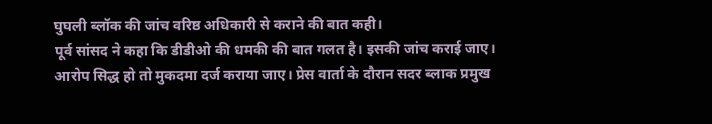घुघली ब्लॉक की जांच वरिष्ठ अधिकारी से कराने की बात कही।
पूर्व सांसद ने कहा कि डीडीओ की धमकी की बात गलत है। इसकी जांच कराई जाए। आरोप सिद्ध हो तो मुकदमा दर्ज कराया जाए। प्रेस वार्ता के दौरान सदर ब्लाक प्रमुख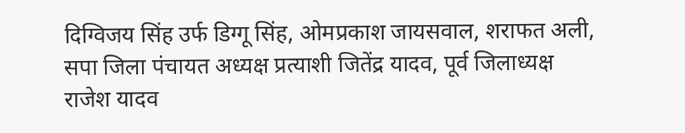दिग्विजय सिंह उर्फ डिग्गू सिंह, ओमप्रकाश जायसवाल, शराफत अली, सपा जिला पंचायत अध्यक्ष प्रत्याशी जितेंद्र यादव, पूर्व जिलाध्यक्ष राजेश यादव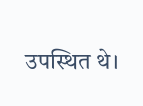उपस्थित थे।